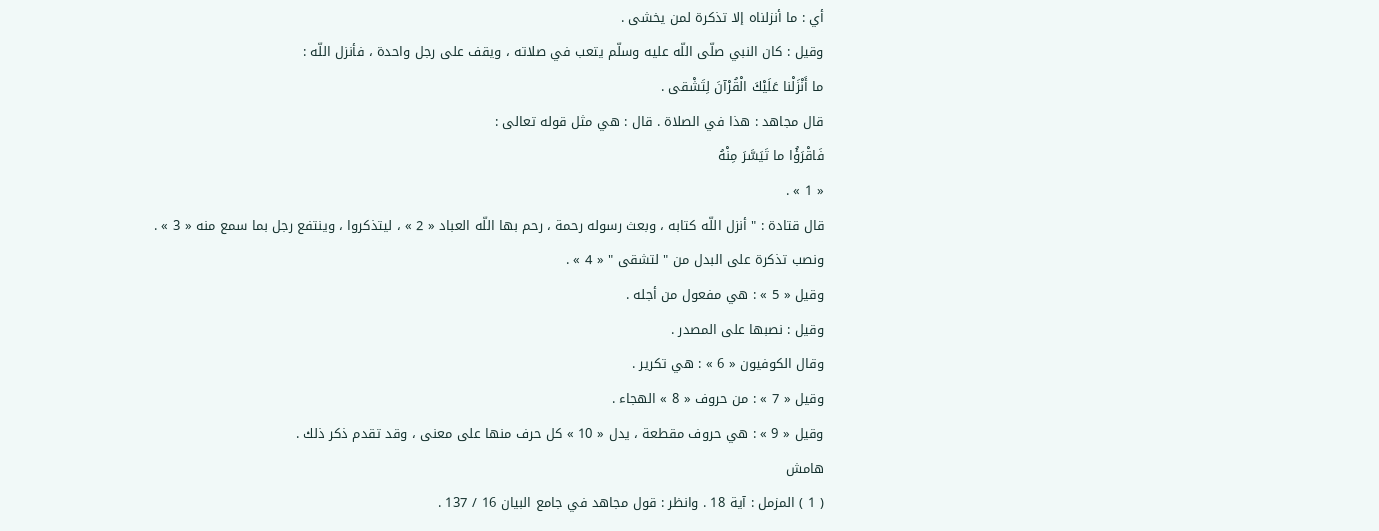أي : ما أنزلناه إلا تذكرة لمن يخشى .
وقيل : كان النبي صلّى اللّه عليه وسلّم يتعب في صلاته ، ويقف على رجل واحدة ، فأنزل اللّه :
ما أَنْزَلْنا عَلَيْكَ الْقُرْآنَ لِتَشْقى .
قال مجاهد : هذا في الصلاة . قال : هي مثل قوله تعالى :
فَاقْرَؤُا ما تَيَسَّرَ مِنْهُ
« 1 » .
قال قتادة : " أنزل اللّه كتابه ، وبعث رسوله رحمة ، رحم بها اللّه العباد « 2 » ، ليتذكروا ، وينتفع رجل بما سمع منه « 3 » .
ونصب تذكرة على البدل من " لتشقى " « 4 » .
وقيل « 5 » : هي مفعول من أجله .
وقيل : نصبها على المصدر .
وقال الكوفيون « 6 » : هي تكرير .
وقيل « 7 » : من حروف « 8 » الهجاء .
وقيل « 9 » : هي حروف مقطعة ، يدل « 10 » كل حرف منها على معنى ، وقد تقدم ذكر ذلك .
هامش
( 1 ) المزمل : آية 18 . وانظر : قول مجاهد في جامع البيان 16 / 137 .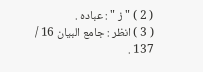( 2 ) " ز " : عباده .
( 3 ) انظر : جامع البيان 16 / 137 .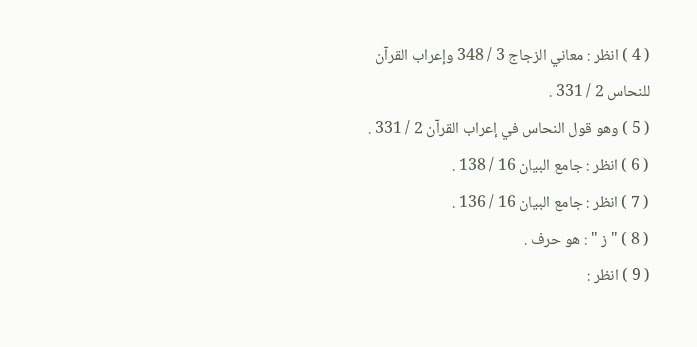( 4 ) انظر : معاني الزجاج 3 / 348 وإعراب القرآن للنحاس 2 / 331 .
( 5 ) وهو قول النحاس في إعراب القرآن 2 / 331 .
( 6 ) انظر : جامع البيان 16 / 138 .
( 7 ) انظر : جامع البيان 16 / 136 .
( 8 ) " ز " : هو حرف .
( 9 ) انظر :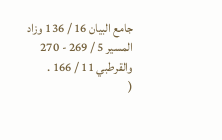جامع البيان 16 / 136 وزاد المسير 5 / 269 - 270 والقرطبي 11 / 166 .
(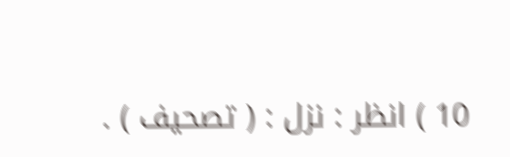10 ) انظر : نزل : ( تصحيف ) .